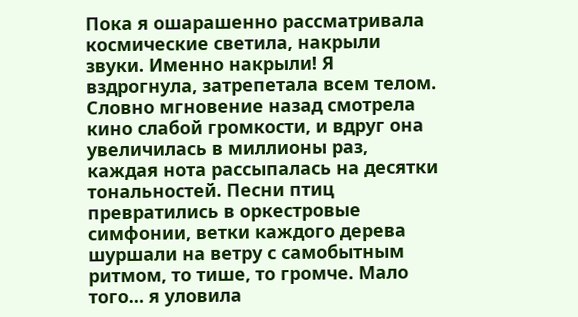Пока я ошарашенно рассматривала космические светила, накрыли звуки. Именно накрыли! Я вздрогнула, затрепетала всем телом. Словно мгновение назад смотрела кино слабой громкости, и вдруг она увеличилась в миллионы раз, каждая нота рассыпалась на десятки тональностей. Песни птиц превратились в оркестровые симфонии, ветки каждого дерева шуршали на ветру с самобытным ритмом, то тише, то громче. Мало того… я уловила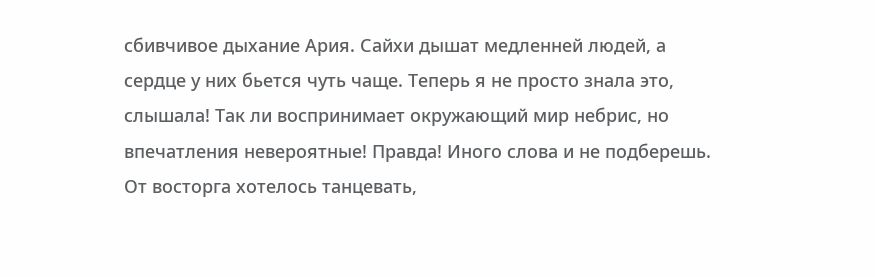сбивчивое дыхание Ария. Сайхи дышат медленней людей, а сердце у них бьется чуть чаще. Теперь я не просто знала это, слышала! Так ли воспринимает окружающий мир небрис, но впечатления невероятные! Правда! Иного слова и не подберешь.
От восторга хотелось танцевать,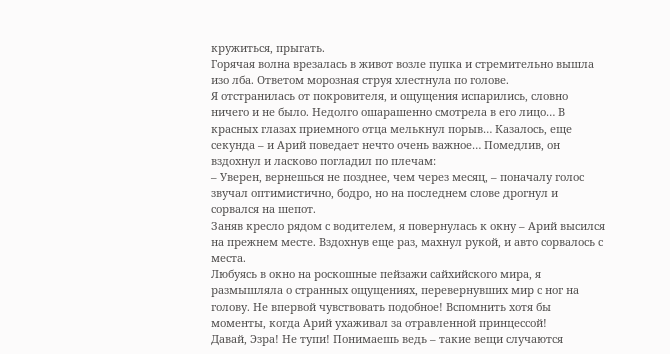кружиться, прыгать.
Горячая волна врезалась в живот возле пупка и стремительно вышла изо лба. Ответом морозная струя хлестнула по голове.
Я отстранилась от покровителя, и ощущения испарились, словно ничего и не было. Недолго ошарашенно смотрела в его лицо… В красных глазах приемного отца мелькнул порыв… Казалось, еще секунда – и Арий поведает нечто очень важное… Помедлив, он вздохнул и ласково погладил по плечам:
– Уверен, вернешься не позднее, чем через месяц, – поначалу голос звучал оптимистично, бодро, но на последнем слове дрогнул и сорвался на шепот.
Заняв кресло рядом с водителем, я повернулась к окну – Арий высился на прежнем месте. Вздохнув еще раз, махнул рукой, и авто сорвалось с места.
Любуясь в окно на роскошные пейзажи сайхийского мира, я размышляла о странных ощущениях, перевернувших мир с ног на голову. Не впервой чувствовать подобное! Вспомнить хотя бы моменты, когда Арий ухаживал за отравленной принцессой!
Давай, Эзра! Не тупи! Понимаешь ведь – такие вещи случаются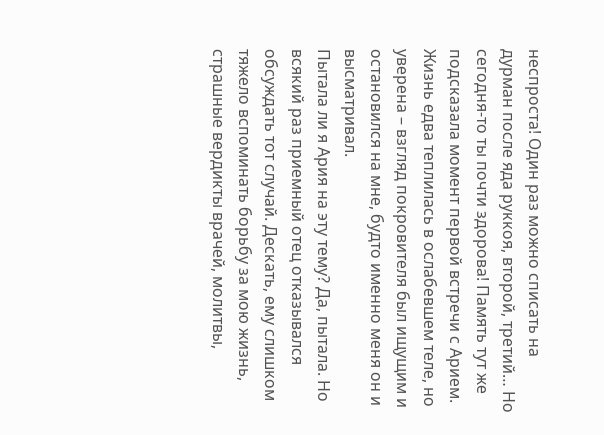неспроста! Один раз можно списать на дурман после яда руккоя, второй, третий… Но сегодня-то ты почти здорова! Память тут же подсказала момент первой встречи с Арием. Жизнь едва теплилась в ослабевшем теле, но уверена – взгляд покровителя был ищущим и остановился на мне, будто именно меня он и высматривал.
Пытала ли я Ария на эту тему? Да, пытала. Но всякий раз приемный отец отказывался обсуждать тот случай. Дескать, ему слишком тяжело вспоминать борьбу за мою жизнь, страшные вердикты врачей, молитвы,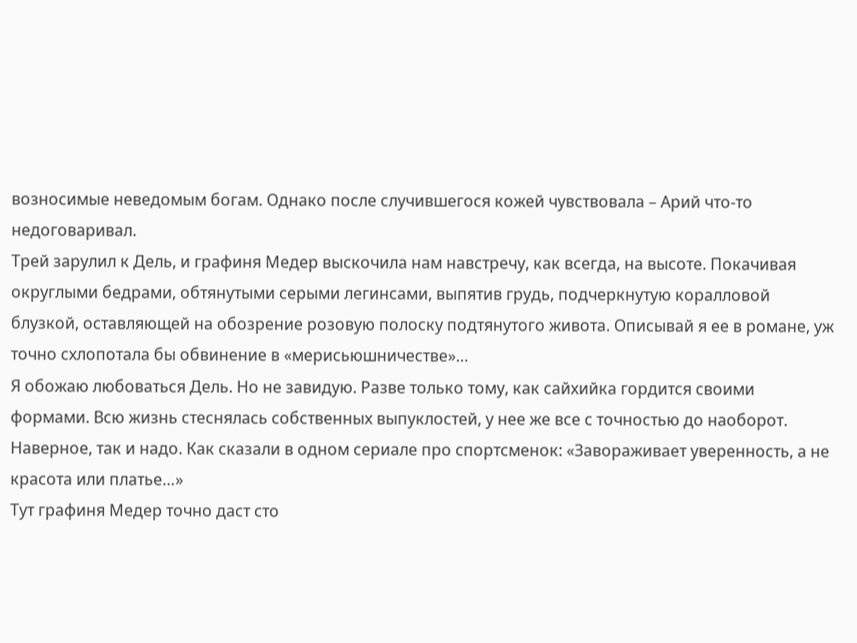возносимые неведомым богам. Однако после случившегося кожей чувствовала – Арий что-то недоговаривал.
Трей зарулил к Дель, и графиня Медер выскочила нам навстречу, как всегда, на высоте. Покачивая округлыми бедрами, обтянутыми серыми легинсами, выпятив грудь, подчеркнутую коралловой блузкой, оставляющей на обозрение розовую полоску подтянутого живота. Описывай я ее в романе, уж точно схлопотала бы обвинение в «мерисьюшничестве»…
Я обожаю любоваться Дель. Но не завидую. Разве только тому, как сайхийка гордится своими формами. Всю жизнь стеснялась собственных выпуклостей, у нее же все с точностью до наоборот. Наверное, так и надо. Как сказали в одном сериале про спортсменок: «Завораживает уверенность, а не красота или платье…»
Тут графиня Медер точно даст сто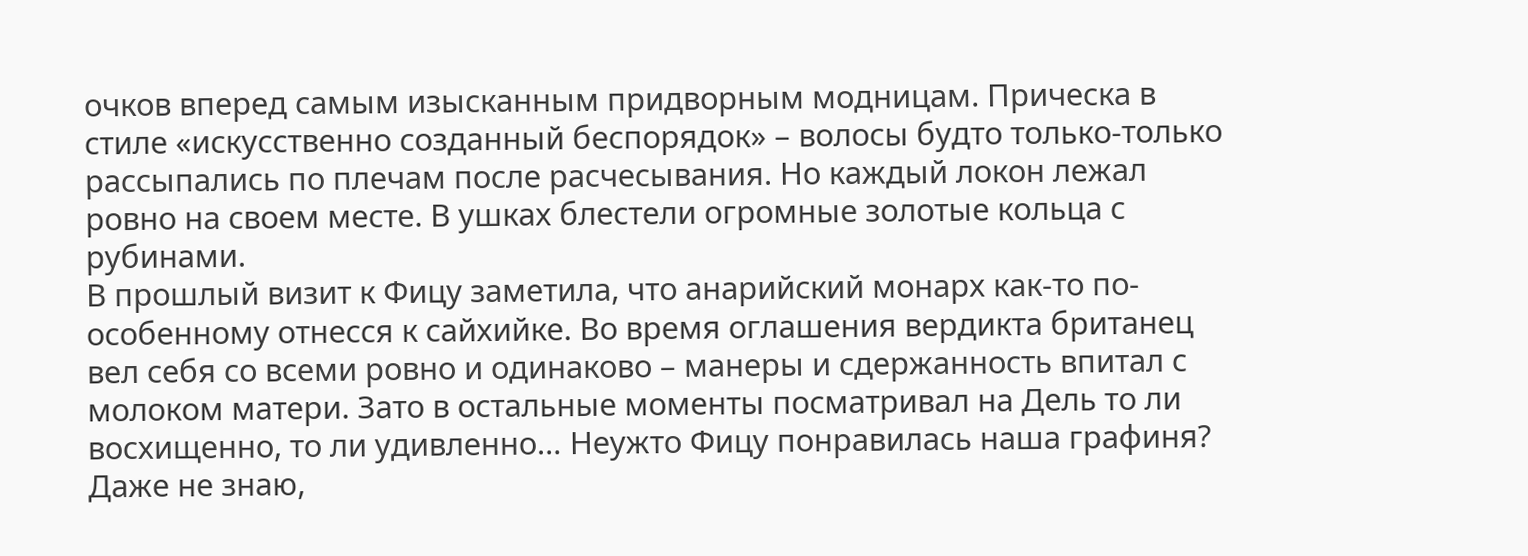очков вперед самым изысканным придворным модницам. Прическа в стиле «искусственно созданный беспорядок» – волосы будто только-только рассыпались по плечам после расчесывания. Но каждый локон лежал ровно на своем месте. В ушках блестели огромные золотые кольца с рубинами.
В прошлый визит к Фицу заметила, что анарийский монарх как-то по-особенному отнесся к сайхийке. Во время оглашения вердикта британец вел себя со всеми ровно и одинаково – манеры и сдержанность впитал с молоком матери. Зато в остальные моменты посматривал на Дель то ли восхищенно, то ли удивленно… Неужто Фицу понравилась наша графиня? Даже не знаю,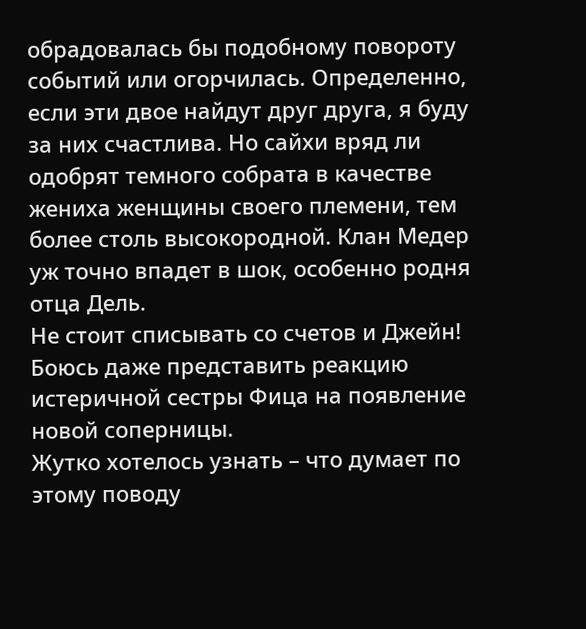обрадовалась бы подобному повороту событий или огорчилась. Определенно, если эти двое найдут друг друга, я буду за них счастлива. Но сайхи вряд ли одобрят темного собрата в качестве жениха женщины своего племени, тем более столь высокородной. Клан Медер уж точно впадет в шок, особенно родня отца Дель.
Не стоит списывать со счетов и Джейн! Боюсь даже представить реакцию истеричной сестры Фица на появление новой соперницы.
Жутко хотелось узнать – что думает по этому поводу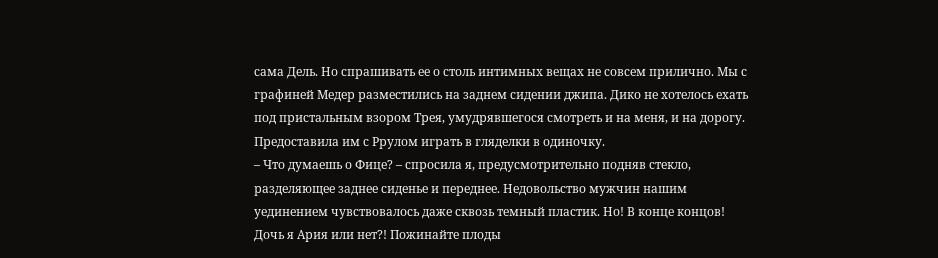сама Дель. Но спрашивать ее о столь интимных вещах не совсем прилично. Мы с графиней Медер разместились на заднем сидении джипа. Дико не хотелось ехать под пристальным взором Трея, умудрявшегося смотреть и на меня, и на дорогу. Предоставила им с Ррулом играть в гляделки в одиночку.
– Что думаешь о Фице? – спросила я, предусмотрительно подняв стекло, разделяющее заднее сиденье и переднее. Недовольство мужчин нашим уединением чувствовалось даже сквозь темный пластик. Но! В конце концов! Дочь я Ария или нет?! Пожинайте плоды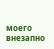моего внезапно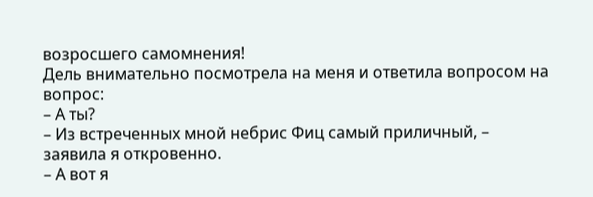возросшего самомнения!
Дель внимательно посмотрела на меня и ответила вопросом на вопрос:
– А ты?
– Из встреченных мной небрис Фиц самый приличный, – заявила я откровенно.
– А вот я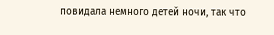повидала немного детей ночи, так что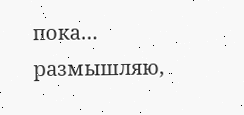пока… размышляю,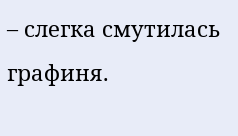– слегка смутилась графиня.